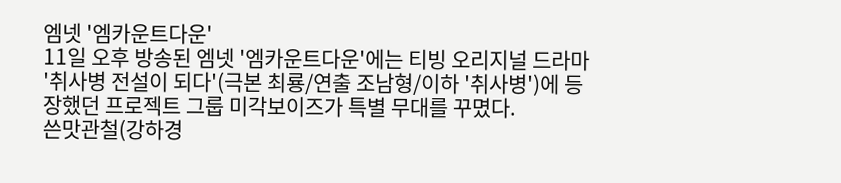엠넷 '엠카운트다운'
11일 오후 방송된 엠넷 '엠카운트다운'에는 티빙 오리지널 드라마 '취사병 전설이 되다'(극본 최룡/연출 조남형/이하 '취사병')에 등장했던 프로젝트 그룹 미각보이즈가 특별 무대를 꾸몄다.
쓴맛관철(강하경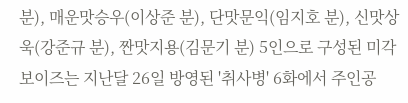분), 매운맛승우(이상준 분), 단맛문익(임지호 분), 신맛상욱(강준규 분), 짠맛지용(김문기 분) 5인으로 구성된 미각보이즈는 지난달 26일 방영된 '취사병' 6화에서 주인공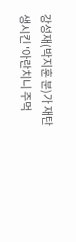강성재(박지훈 분)가 재탄생시킨 '아란치니 주먹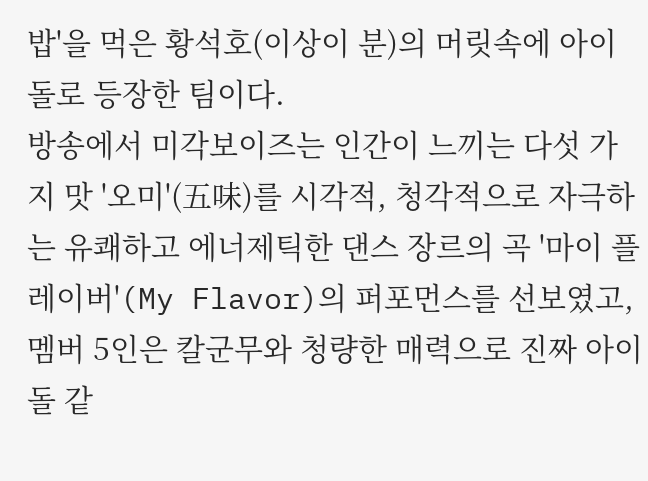밥'을 먹은 황석호(이상이 분)의 머릿속에 아이돌로 등장한 팀이다.
방송에서 미각보이즈는 인간이 느끼는 다섯 가지 맛 '오미'(五味)를 시각적, 청각적으로 자극하는 유쾌하고 에너제틱한 댄스 장르의 곡 '마이 플레이버'(My Flavor)의 퍼포먼스를 선보였고, 멤버 5인은 칼군무와 청량한 매력으로 진짜 아이돌 같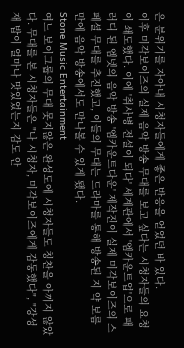은 분위기를 자아내 시청자들에게 좋은 반응을 얻었던 바 있다.
이후 미각보이즈의 실제 음악 방송 무대를 보고 싶다는 시청자들의 요청이 쇄도했다. 이에 '취사병 전설이 되다' 세계관에서 '엠카운트업'으로 패러디 된 엠넷의 음악 방송 '엠카운트다운' 제작진이 실제 미각보이즈의 스페셜 무대를 추진했고, 이들의 무대는 드라마를 통해 방송된 지 약 보름 만에 음악 방송에서도 만나볼 수 있게 됐다.
Stone Music Entertainment
여느 보이그룹의 무대 못지않은 완성도에 시청자들도 칭찬을 아끼지 않았다. 무대를 본 시청자들은 "나 시청자, 미각보이즈에게 감동했다", "강성재 밥이 얼마나 맛있었는지 감도 안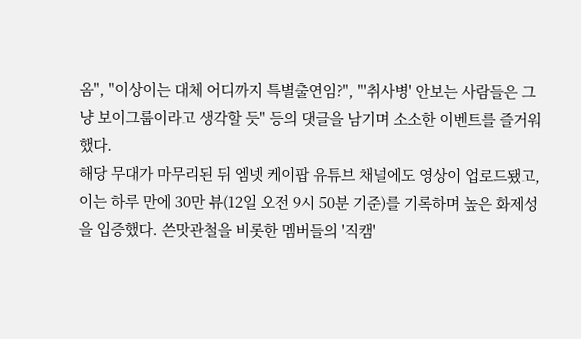옴", "이상이는 대체 어디까지 특별출연임?", "'취사병' 안보는 사람들은 그냥 보이그룹이라고 생각할 듯" 등의 댓글을 남기며 소소한 이벤트를 즐거워했다.
해당 무대가 마무리된 뒤 엠넷 케이팝 유튜브 채널에도 영상이 업로드됐고, 이는 하루 만에 30만 뷰(12일 오전 9시 50분 기준)를 기록하며 높은 화제성을 입증했다. 쓴맛관철을 비롯한 멤버들의 '직캠'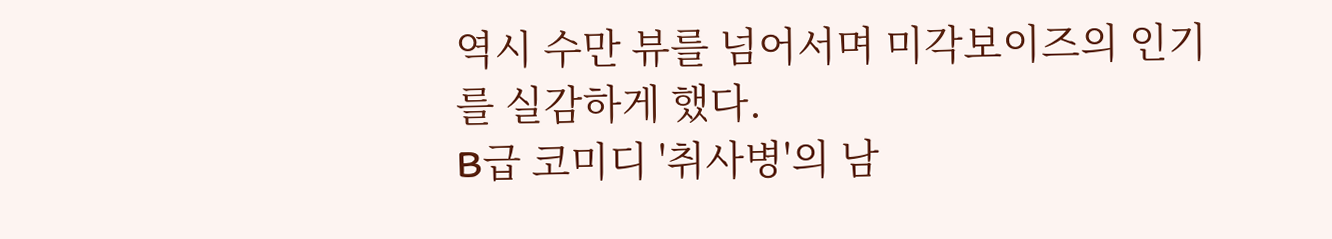역시 수만 뷰를 넘어서며 미각보이즈의 인기를 실감하게 했다.
B급 코미디 '취사병'의 남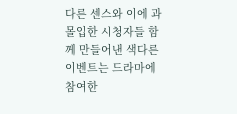다른 센스와 이에 과몰입한 시청자들 함께 만들어낸 색다른 이벤트는 드라마에 참여한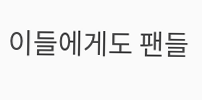이들에게도 팬들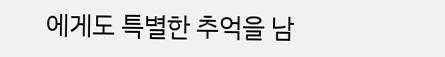에게도 특별한 추억을 남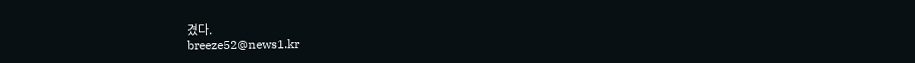겼다.
breeze52@news1.kr